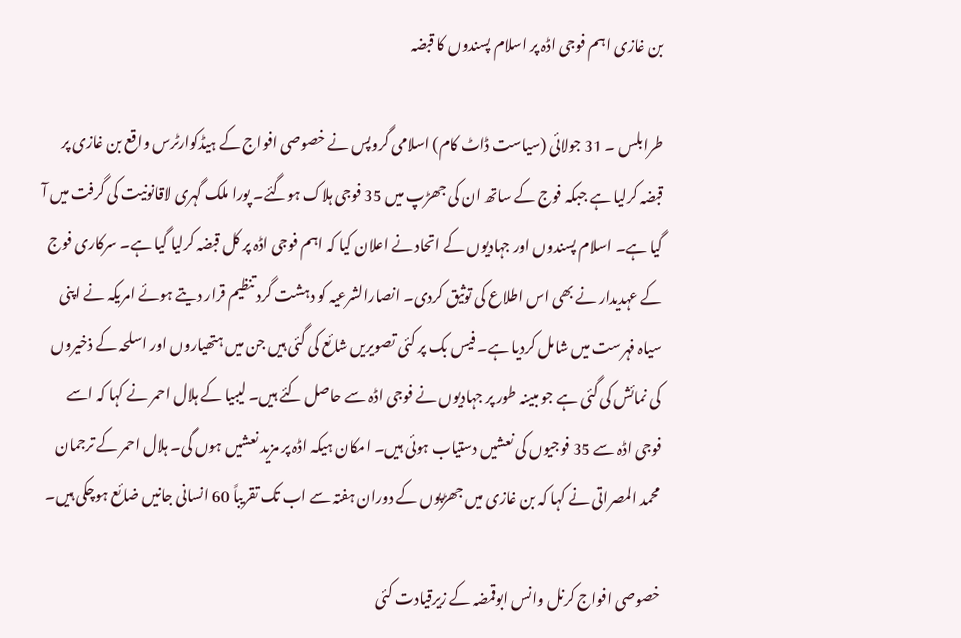بن غازی اہم فوجی اڈہ پر اسلام پسندوں کا قبضہ

طرابلس ۔ 31 جولائی (سیاست ڈاٹ کام) اسلامی گروپس نے خصوصی افواج کے ہیڈکوارٹرس واقع بن غازی پر قبضہ کرلیا ہے جبکہ فوج کے ساتھ ان کی جھڑپ میں 35 فوجی ہلاک ہوگئے۔ پورا ملک گہری لاقانونیت کی گرفت میں آ گیا ہے۔ اسلام پسندوں اور جہادیوں کے اتحاد نے اعلان کیا کہ اہم فوجی اڈہ پر کل قبضہ کرلیا گیا ہے۔ سرکاری فوج کے عہدیدار نے بھی اس اطلاع کی توثیق کردی۔ انصارالشرعیہ کو دہشت گرد تنظیم قرار دیتے ہوئے امریکہ نے اپنی سیاہ فہرست میں شامل کردیا ہے۔ فیس بک پر کئی تصویریں شائع کی گئی ہیں جن میں ہتھیاروں اور اسلحہ کے ذخیروں کی نمائش کی گئی ہے جو مبینہ طور پر جہادیوں نے فوجی اڈہ سے حاصل کئے ہیں۔ لیبیا کے ہلال احمر نے کہا کہ اسے فوجی اڈہ سے 35 فوجیوں کی نعشیں دستیاب ہوئی ہیں۔ امکان ہیکہ اڈہ پر مزید نعشیں ہوں گی۔ ہلال احمر کے ترجمان محمد المصراتی نے کہا کہ بن غازی میں جھڑپوں کے دوران ہفتہ سے اب تک تقریباً 60 انسانی جانیں ضائع ہوچکی ہیں۔

خصوصی افواج کرنل وانس ابوقمضہ کے زیرقیادت کئی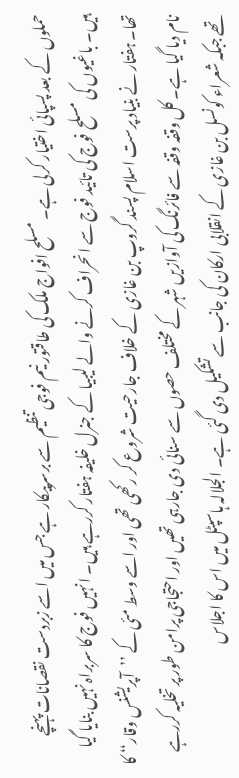حملوں کے بعد پسپائی اختیار کرلی ہے۔ مسلح افواج ملک کی طاقتور نیم فوجی تنظیم سے برسرپیکار ہے جس میں اسے زبردست نقصانات پہنچے ہیں۔ باغیوں کی مسلح فوج کی تائید فوج سے انحراف کرنے والے لیبیا کے جنرل خلیفہ ہفتار کررہے ہیں۔ انہیں فوج کا سربراہ نہیں بنایا گیا تھا۔ ہفتار نے بنیاد پرست اسلام پسند گروپ بن غازی کے خلاف جارحیت شروع کر رکھی تھی اور اسے وسط مئی کے ’’آپریشنس وقار‘‘ کا نام دیا گیا ہے۔ کل وقفہ وقفہ سے فائرنگ کی آوازیں شہر کے مختلف حصوں سے سنائی دی جارہی تھیں اور احتجاجی پرامن طور پر تخلیہ کررہے تھے جبکہ شعراء کونسل بن غازی کے انقلابی ارکان کی جانب سے تشکیل دی گئی ہے۔ الجلالہ ہاسپٹل میں اس کا اجلاس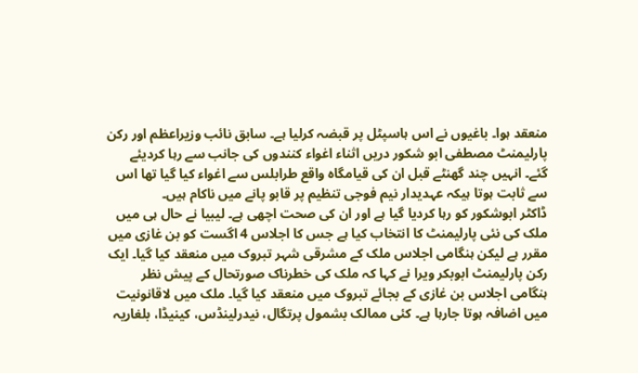منعقد ہوا۔ باغیوں نے اس ہاسپٹل پر قبضہ کرلیا ہے۔ سابق نائب وزیراعظم اور رکن پارلیمنٹ مصطفی ابو شکور دریں اثناء اغواء کنندوں کی جانب سے رہا کردیئے گئے۔ انہیں چند گھنٹے قبل ان کی قیامگاہ واقع طرابلس سے اغواء کیا گیا تھا اس سے ثابت ہوتا ہیکہ عہدیدار نیم فوجی تنظیم پر قابو پانے میں ناکام ہیں۔
ڈاکٹر ابوشکور کو رہا کردیا گیا ہے اور ان کی صحت اچھی ہے۔ لیبیا نے حال ہی میں ملک کی نئی پارلیمنٹ کا انتخاب کیا ہے جس کا اجلاس 4 اگست کو بن غازی میں مقرر ہے لیکن ہنگامی اجلاس ملک کے مشرقی شہر تبروک میں منعقد کیا گیا۔ ایک رکن پارلیمنٹ ابوبکر ویرا نے کہا کہ ملک کی خطرناک صورتحال کے پیش نظر ہنگامی اجلاس بن غازی کے بجائے تبروک میں منعقد کیا گیا۔ ملک میں لاقانونیت میں اضافہ ہوتا جارہا ہے۔ کئی ممالک بشمول پرتگال، نیدرلینڈس، کینیڈا، بلغاریہ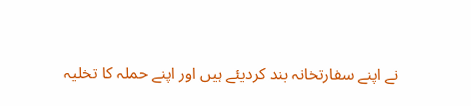نے اپنے سفارتخانہ بند کردیئے ہیں اور اپنے حملہ کا تخلیہ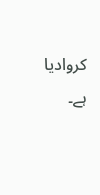کروادیا ہے۔